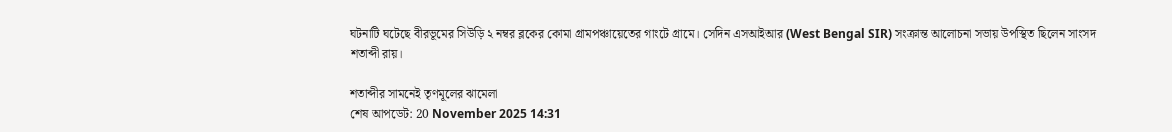ঘটনাটি ঘটেছে বীরভূমের সিউড়ি ২ নম্বর ব্লকের কোমা গ্রামপঞ্চায়েতের গাংটে গ্রামে। সেদিন এসআইআর (West Bengal SIR) সংক্রান্ত আলোচনা সভায় উপস্থিত ছিলেন সাংসদ শতাব্দী রায়।

শতাব্দীর সামনেই তৃণমূলের ঝামেলা
শেষ আপডেট: 20 November 2025 14:31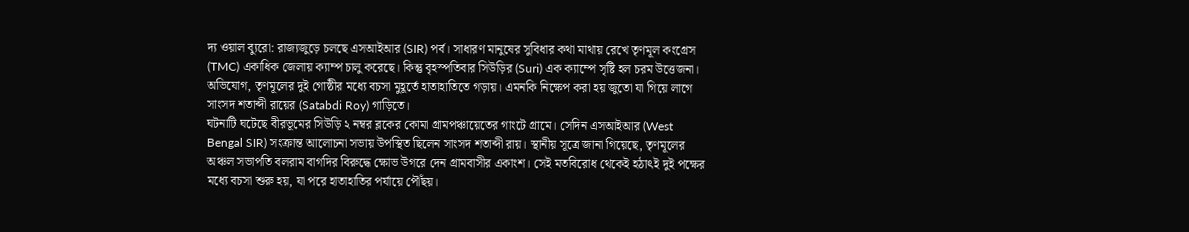দ্য ওয়াল ব্যুরো: রাজ্যজুড়ে চলছে এসআইআর (SIR) পর্ব। সাধারণ মানুষের সুবিধার কথা মাথায় রেখে তৃণমূল কংগ্রেস (TMC) একাধিক জেলায় ক্যাম্প চালু করেছে। কিন্তু বৃহস্পতিবার সিউড়ির (Suri) এক ক্যাম্পে সৃষ্টি হল চরম উত্তেজনা। অভিযোগ, তৃণমূলের দুই গোষ্ঠীর মধ্যে বচসা মুহূর্তে হাতাহাতিতে গড়ায়। এমনকি নিক্ষেপ করা হয় জুতো যা গিয়ে লাগে সাংসদ শতাব্দী রায়ের (Satabdi Roy) গাড়িতে।
ঘটনাটি ঘটেছে বীরভূমের সিউড়ি ২ নম্বর ব্লকের কোমা গ্রামপঞ্চায়েতের গাংটে গ্রামে। সেদিন এসআইআর (West Bengal SIR) সংক্রান্ত আলোচনা সভায় উপস্থিত ছিলেন সাংসদ শতাব্দী রায়। স্থানীয় সূত্রে জানা গিয়েছে, তৃণমূলের অঞ্চল সভাপতি বলরাম বাগদির বিরুদ্ধে ক্ষোভ উগরে দেন গ্রামবাসীর একাংশ। সেই মতবিরোধ থেকেই হঠাৎই দুই পক্ষের মধ্যে বচসা শুরু হয়, যা পরে হাতাহাতির পর্যায়ে পৌঁছয়।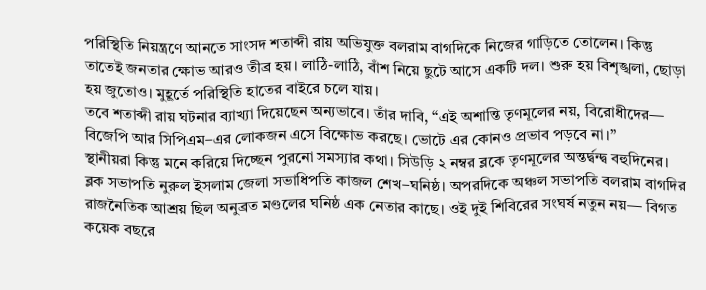পরিস্থিতি নিয়ন্ত্রণে আনতে সাংসদ শতাব্দী রায় অভিযুক্ত বলরাম বাগদিকে নিজের গাড়িতে তোলেন। কিন্তু তাতেই জনতার ক্ষোভ আরও তীব্র হয়। লাঠি-লাঠি, বাঁশ নিয়ে ছুটে আসে একটি দল। শুরু হয় বিশৃঙ্খলা, ছোড়া হয় জুতোও। মুহূর্তে পরিস্থিতি হাতের বাইরে চলে যায়।
তবে শতাব্দী রায় ঘটনার ব্যাখ্যা দিয়েছেন অন্যভাবে। তাঁর দাবি, “এই অশান্তি তৃণমূলের নয়, বিরোধীদের— বিজেপি আর সিপিএম–এর লোকজন এসে বিক্ষোভ করছে। ভোটে এর কোনও প্রভাব পড়বে না।”
স্থানীয়রা কিন্তু মনে করিয়ে দিচ্ছেন পুরনো সমস্যার কথা। সিউড়ি ২ নম্বর ব্লকে তৃণমূলের অন্তর্দ্বন্দ্ব বহুদিনের। ব্লক সভাপতি নুরুল ইসলাম জেলা সভাধিপতি কাজল শেখ–ঘনিষ্ঠ। অপরদিকে অঞ্চল সভাপতি বলরাম বাগদির রাজনৈতিক আশ্রয় ছিল অনুব্রত মণ্ডলের ঘনিষ্ঠ এক নেতার কাছে। ওই দুই শিবিরের সংঘর্ষ নতুন নয়— বিগত কয়েক বছরে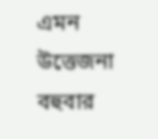এমন উত্তেজনা বহুবার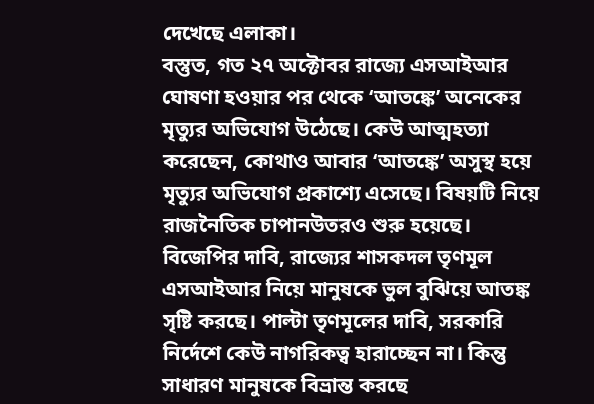দেখেছে এলাকা।
বস্তুত, গত ২৭ অক্টোবর রাজ্যে এসআইআর ঘোষণা হওয়ার পর থেকে ‘আতঙ্কে’ অনেকের মৃত্যুর অভিযোগ উঠেছে। কেউ আত্মহত্যা করেছেন, কোথাও আবার ‘আতঙ্কে’ অসুস্থ হয়ে মৃত্যুর অভিযোগ প্রকাশ্যে এসেছে। বিষয়টি নিয়ে রাজনৈতিক চাপানউতরও শুরু হয়েছে। বিজেপির দাবি, রাজ্যের শাসকদল তৃণমূল এসআইআর নিয়ে মানুষকে ভুল বুঝিয়ে আতঙ্ক সৃষ্টি করছে। পাল্টা তৃণমূলের দাবি, সরকারি নির্দেশে কেউ নাগরিকত্ব হারাচ্ছেন না। কিন্তু সাধারণ মানুষকে বিভ্রান্ত করছে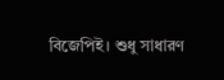বিজেপিই। শুধু সাধারণ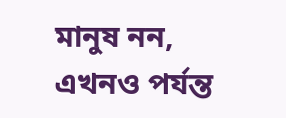মানুষ নন, এখনও পর্যন্ত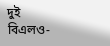দুই বিএলও-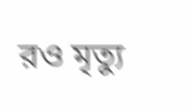রও মৃত্যু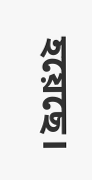হয়েছে।